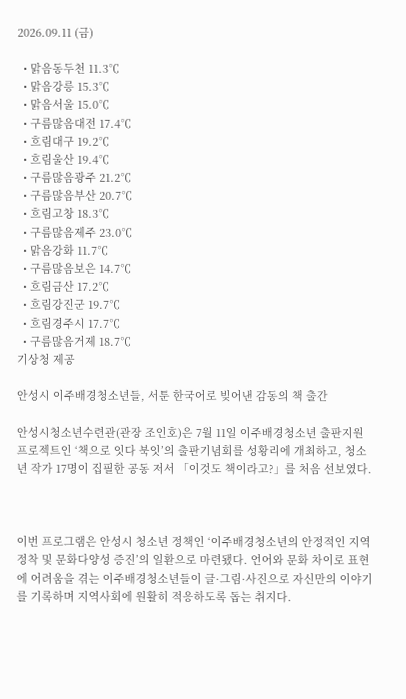2026.09.11 (금)

  • 맑음동두천 11.3℃
  • 맑음강릉 15.3℃
  • 맑음서울 15.0℃
  • 구름많음대전 17.4℃
  • 흐림대구 19.2℃
  • 흐림울산 19.4℃
  • 구름많음광주 21.2℃
  • 구름많음부산 20.7℃
  • 흐림고창 18.3℃
  • 구름많음제주 23.0℃
  • 맑음강화 11.7℃
  • 구름많음보은 14.7℃
  • 흐림금산 17.2℃
  • 흐림강진군 19.7℃
  • 흐림경주시 17.7℃
  • 구름많음거제 18.7℃
기상청 제공

안성시 이주배경청소년들, 서툰 한국어로 빚어낸 감동의 책 출간

안성시청소년수련관(관장 조인호)은 7월 11일 이주배경청소년 출판지원 프로젝트인 ‘책으로 잇다 북잇’의 출판기념회를 성황리에 개최하고, 청소년 작가 17명이 집필한 공동 저서 「이것도 책이라고?」를 처음 선보였다.



이번 프로그램은 안성시 청소년 정책인 ‘이주배경청소년의 안정적인 지역 정착 및 문화다양성 증진’의 일환으로 마련됐다. 언어와 문화 차이로 표현에 어려움을 겪는 이주배경청소년들이 글·그림·사진으로 자신만의 이야기를 기록하며 지역사회에 원활히 적응하도록 돕는 취지다.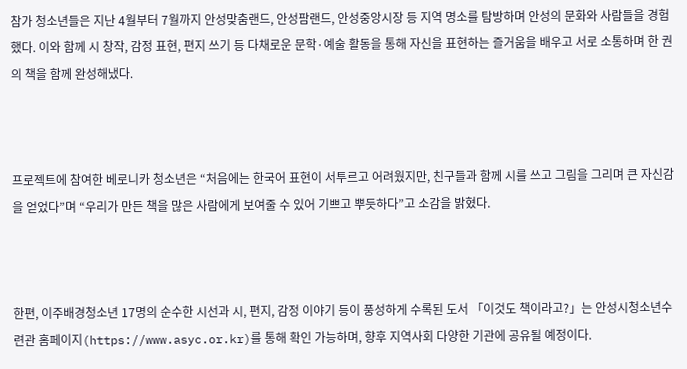참가 청소년들은 지난 4월부터 7월까지 안성맞춤랜드, 안성팜랜드, 안성중앙시장 등 지역 명소를 탐방하며 안성의 문화와 사람들을 경험했다. 이와 함께 시 창작, 감정 표현, 편지 쓰기 등 다채로운 문학·예술 활동을 통해 자신을 표현하는 즐거움을 배우고 서로 소통하며 한 권의 책을 함께 완성해냈다.



프로젝트에 참여한 베로니카 청소년은 “처음에는 한국어 표현이 서투르고 어려웠지만, 친구들과 함께 시를 쓰고 그림을 그리며 큰 자신감을 얻었다”며 “우리가 만든 책을 많은 사람에게 보여줄 수 있어 기쁘고 뿌듯하다”고 소감을 밝혔다.



한편, 이주배경청소년 17명의 순수한 시선과 시, 편지, 감정 이야기 등이 풍성하게 수록된 도서 「이것도 책이라고?」는 안성시청소년수련관 홈페이지(https://www.asyc.or.kr)를 통해 확인 가능하며, 향후 지역사회 다양한 기관에 공유될 예정이다.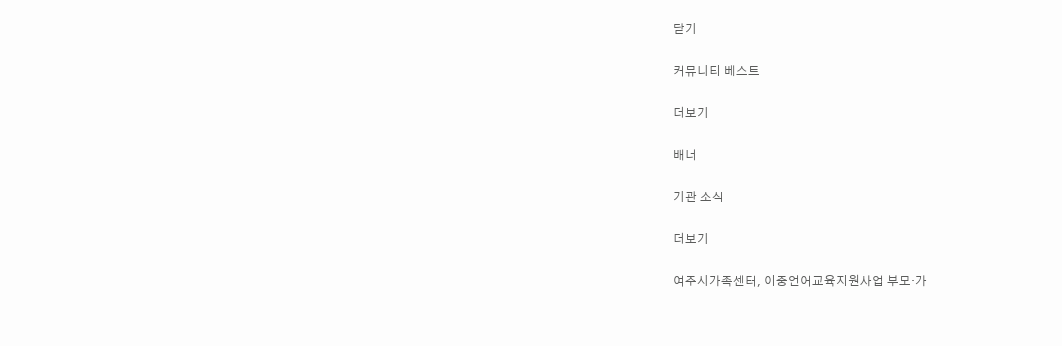닫기

커뮤니티 베스트

더보기

배너

기관 소식

더보기

여주시가족센터, 이중언어교육지원사업 부모·가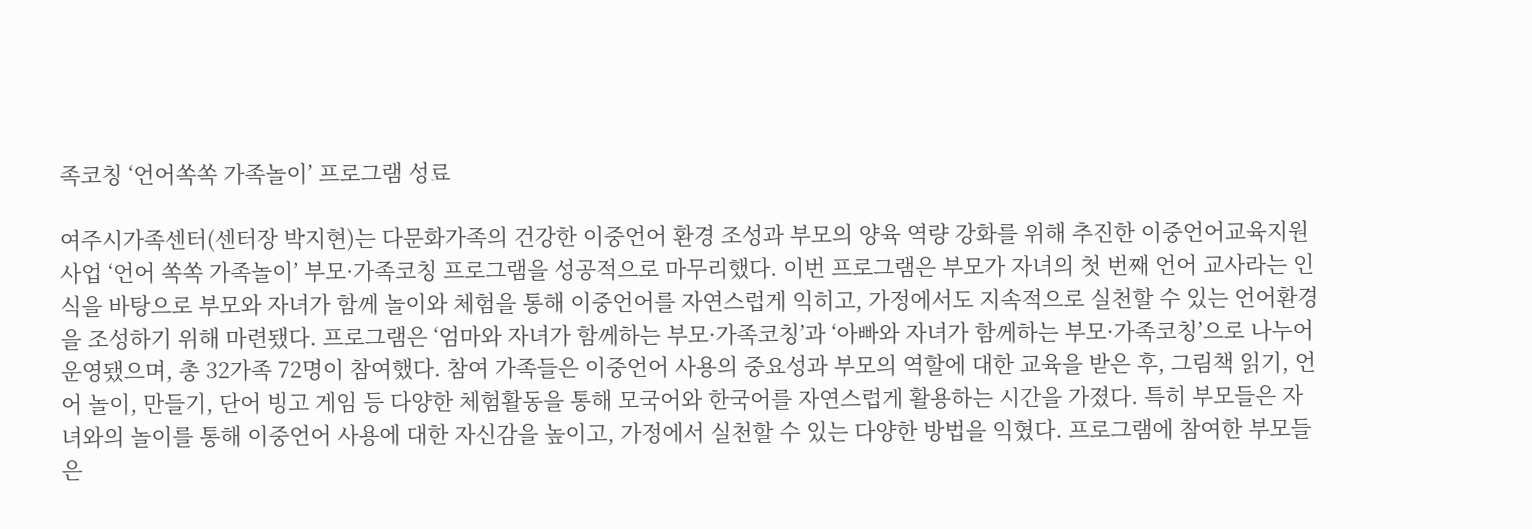족코칭 ‘언어쏙쏙 가족놀이’ 프로그램 성료

여주시가족센터(센터장 박지현)는 다문화가족의 건강한 이중언어 환경 조성과 부모의 양육 역량 강화를 위해 추진한 이중언어교육지원사업 ‘언어 쏙쏙 가족놀이’ 부모·가족코칭 프로그램을 성공적으로 마무리했다. 이번 프로그램은 부모가 자녀의 첫 번째 언어 교사라는 인식을 바탕으로 부모와 자녀가 함께 놀이와 체험을 통해 이중언어를 자연스럽게 익히고, 가정에서도 지속적으로 실천할 수 있는 언어환경을 조성하기 위해 마련됐다. 프로그램은 ‘엄마와 자녀가 함께하는 부모·가족코칭’과 ‘아빠와 자녀가 함께하는 부모·가족코칭’으로 나누어 운영됐으며, 총 32가족 72명이 참여했다. 참여 가족들은 이중언어 사용의 중요성과 부모의 역할에 대한 교육을 받은 후, 그림책 읽기, 언어 놀이, 만들기, 단어 빙고 게임 등 다양한 체험활동을 통해 모국어와 한국어를 자연스럽게 활용하는 시간을 가졌다. 특히 부모들은 자녀와의 놀이를 통해 이중언어 사용에 대한 자신감을 높이고, 가정에서 실천할 수 있는 다양한 방법을 익혔다. 프로그램에 참여한 부모들은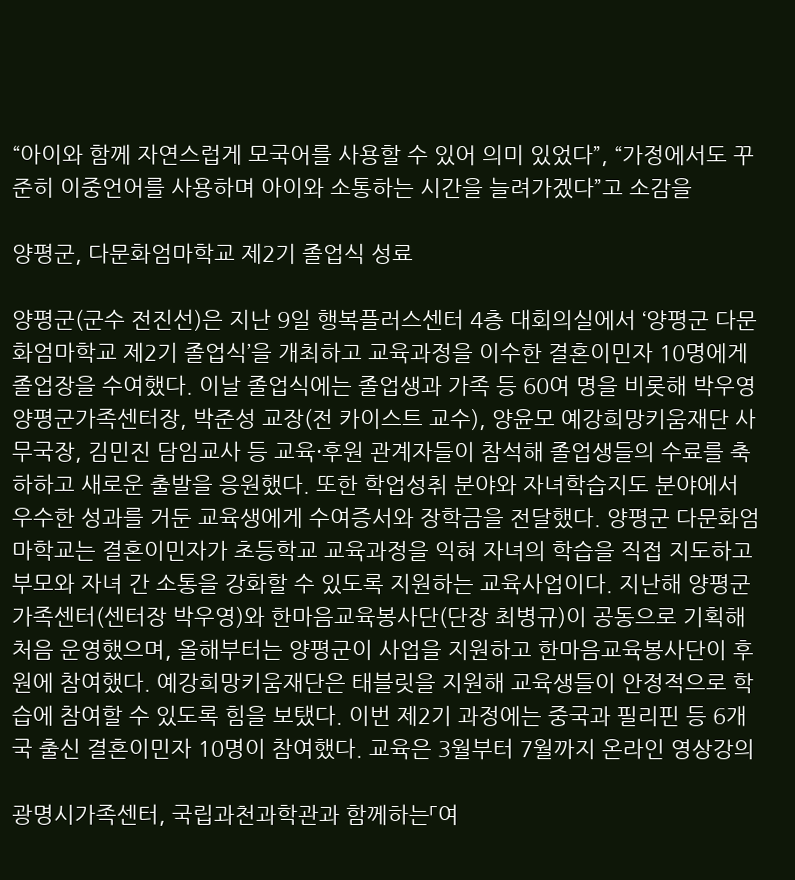“아이와 함께 자연스럽게 모국어를 사용할 수 있어 의미 있었다”, “가정에서도 꾸준히 이중언어를 사용하며 아이와 소통하는 시간을 늘려가겠다”고 소감을

양평군, 다문화엄마학교 제2기 졸업식 성료

양평군(군수 전진선)은 지난 9일 행복플러스센터 4층 대회의실에서 ‘양평군 다문화엄마학교 제2기 졸업식’을 개최하고 교육과정을 이수한 결혼이민자 10명에게 졸업장을 수여했다. 이날 졸업식에는 졸업생과 가족 등 60여 명을 비롯해 박우영 양평군가족센터장, 박준성 교장(전 카이스트 교수), 양윤모 예강희망키움재단 사무국장, 김민진 담임교사 등 교육·후원 관계자들이 참석해 졸업생들의 수료를 축하하고 새로운 출발을 응원했다. 또한 학업성취 분야와 자녀학습지도 분야에서 우수한 성과를 거둔 교육생에게 수여증서와 장학금을 전달했다. 양평군 다문화엄마학교는 결혼이민자가 초등학교 교육과정을 익혀 자녀의 학습을 직접 지도하고 부모와 자녀 간 소통을 강화할 수 있도록 지원하는 교육사업이다. 지난해 양평군가족센터(센터장 박우영)와 한마음교육봉사단(단장 최병규)이 공동으로 기획해 처음 운영했으며, 올해부터는 양평군이 사업을 지원하고 한마음교육봉사단이 후원에 참여했다. 예강희망키움재단은 태블릿을 지원해 교육생들이 안정적으로 학습에 참여할 수 있도록 힘을 보탰다. 이번 제2기 과정에는 중국과 필리핀 등 6개국 출신 결혼이민자 10명이 참여했다. 교육은 3월부터 7월까지 온라인 영상강의

광명시가족센터, 국립과천과학관과 함께하는「여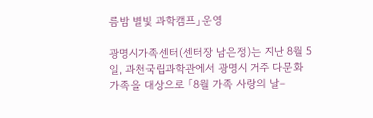름밤 별빛 과학캠프」운영

광명시가족센터(센터장 남은정)는 지난 8월 5일, 과천국립과학관에서 광명시 거주 다문화가족을 대상으로 「8월 가족 사랑의 날–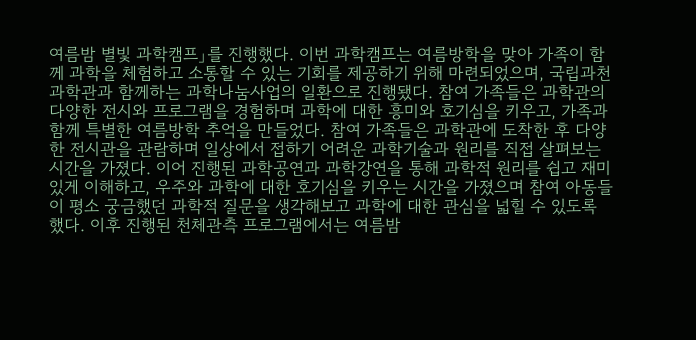여름밤 별빛 과학캠프」를 진행했다. 이번 과학캠프는 여름방학을 맞아 가족이 함께 과학을 체험하고 소통할 수 있는 기회를 제공하기 위해 마련되었으며, 국립과천과학관과 함께하는 과학나눔사업의 일환으로 진행됐다. 참여 가족들은 과학관의 다양한 전시와 프로그램을 경험하며 과학에 대한 흥미와 호기심을 키우고, 가족과 함께 특별한 여름방학 추억을 만들었다. 참여 가족들은 과학관에 도착한 후 다양한 전시관을 관람하며 일상에서 접하기 어려운 과학기술과 원리를 직접 살펴보는 시간을 가졌다. 이어 진행된 과학공연과 과학강연을 통해 과학적 원리를 쉽고 재미있게 이해하고, 우주와 과학에 대한 호기심을 키우는 시간을 가졌으며 참여 아동들이 평소 궁금했던 과학적 질문을 생각해보고 과학에 대한 관심을 넓힐 수 있도록 했다. 이후 진행된 천체관측 프로그램에서는 여름밤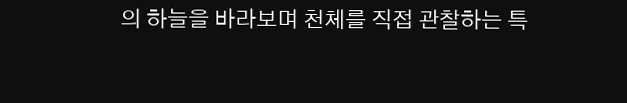의 하늘을 바라보며 천체를 직접 관찰하는 특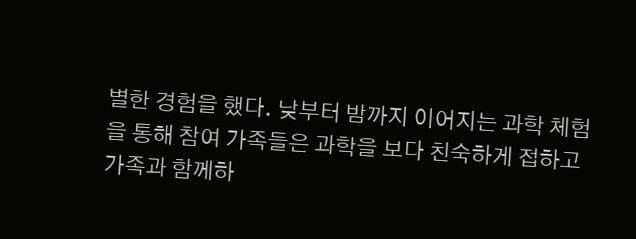별한 경험을 했다. 낮부터 밤까지 이어지는 과학 체험을 통해 참여 가족들은 과학을 보다 친숙하게 접하고 가족과 함께하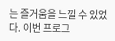는 즐거움을 느낄 수 있었다. 이번 프로그